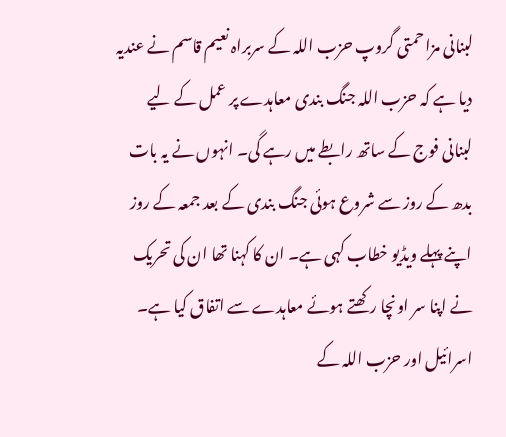لبنانی مزاحمتی گروپ حزب اللہ کے سربراہ نعیم قاسم نے عندیہ دیا ہے کہ حزب اللہ جنگ بندی معاہدے پر عمل کے لیے لبنانی فوج کے ساتھ رابطے میں رہے گی۔ انہوں نے یہ بات بدھ کے روز سے شروع ہوئی جنگ بندی کے بعد جمعہ کے روز اپنے پہلے ویڈیو خطاب کہی ہے۔ ان کا کہنا تھا ان کی تحریک نے اپنا سر اونچا رکھتے ہوئے معاہدے سے اتفاق کیا ہے۔
اسرائیل اور حزب اللہ کے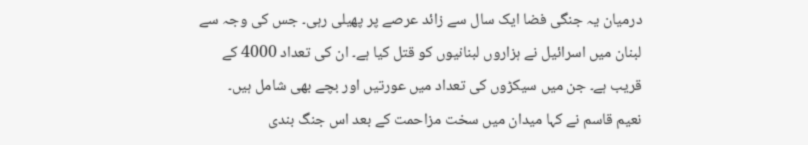درمیان یہ جنگی فضا ایک سال سے زائد عرصے پر پھیلی رہی۔ جس کی وجہ سے لبنان میں اسرائیل نے ہزاروں لبنانیوں کو قتل کیا ہے۔ ان کی تعداد 4000 کے قریب ہے۔ جن میں سیکڑوں کی تعداد میں عورتیں اور بچے بھی شامل ہیں۔
نعیم قاسم نے کہا میدان میں سخت مزاحمت کے بعد اس جنگ بندی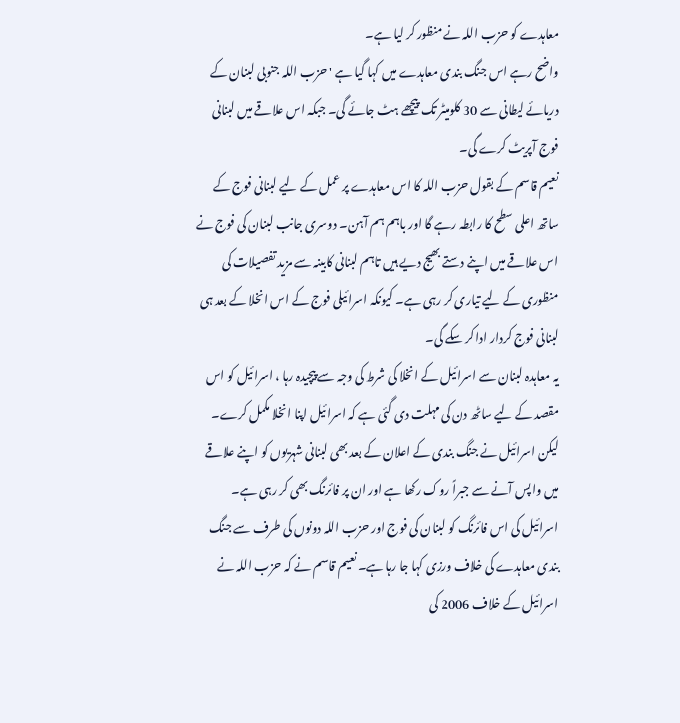معاہدے کو حزب اللہ نے منظور کر لیا ہے۔
واضح رہے اس جنگ بندی معاہدے میں کہا گیا ہے ' حزب اللہ جنوبی لبنان کے دریائے لیطانی سے 30 کلومیٹر تک پیچھے ہٹ جائے گی۔ جبکہ اس علاقے میں لبنانی فوج آپریٹ کرے گی۔
نعیم قاسم کے بقول حزب اللہ کا اس معاہدے پر عمل کے لیے لبنانی فوج کے ساتھ اعلی سطح کا رابطہ رہے گا اور باہم ہم آہن۔ دوسری جانب لبنان کی فوج نے اس علاقے میں اپنے دستے بھیج دیے ہیں تاہم لبنانی کابینہ سے مزید تفصیلات کی منظوری کے لیے تیاری کر رہی ہے۔ کیونکہ اسرائیلی فوج کے اس انخلا کے بعد ہی لبنانی فوج کردار ادا کر سکے گی۔
یہ معاہدہ لبنان سے اسرائیل کے انخلا کی شرط کی وجہ سے پیچیدہ رہا ، اسرائیل کو اس مقصد کے لیے ساٹھ دن کی مہلت دی گئی ہے کہ اسرائیل اپنا انخلا مکمل کرے۔ لیکن اسرائیل نے جنگ بندی کے اعلان کے بعد بھی لبنانی شہریوں کو اپنے علاقے میں واپس آنے سے جبراً روک رکھا ہے اور ان پر فائرنگ بھی کر رہی ہے۔
اسرائیل کی اس فائرنگ کو لبنان کی فوج اور حزب اللہ دونوں کی طرف سے جنگ بندی معاہدے کی خلاف ورزی کہا جا رہا ہے۔ نعیم قاسم نے کہ حزب اللہ نے اسرائیل کے خلاف 2006 کی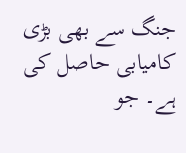جنگ سے بھی بڑی کامیابی حاصل کی ہے۔ جو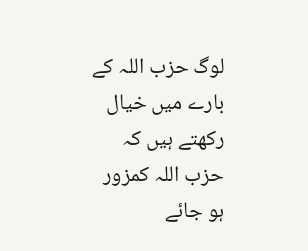لوگ حزب اللہ کے بارے میں خیال رکھتے ہیں کہ حزب اللہ کمزور ہو جائے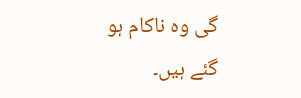گی وہ ناکام ہو گئے ہیں۔